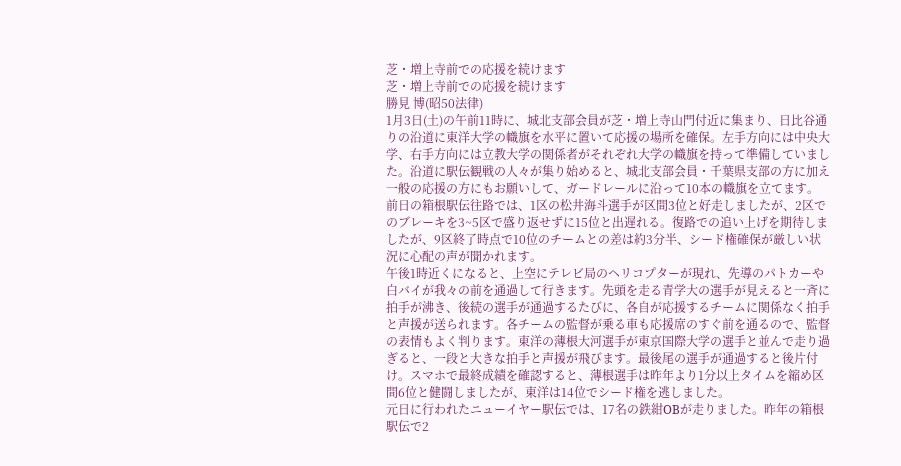芝・増上寺前での応援を続けます
芝・増上寺前での応援を続けます
勝見 博(昭50法律)
1月3日(土)の午前11時に、城北支部会員が芝・増上寺山門付近に集まり、日比谷通りの沿道に東洋大学の幟旗を水平に置いて応援の場所を確保。左手方向には中央大学、右手方向には立教大学の関係者がそれぞれ大学の幟旗を持って準備していました。沿道に駅伝観戦の人々が集り始めると、城北支部会員・千葉県支部の方に加え一般の応援の方にもお願いして、ガードレールに沿って10本の幟旗を立てます。
前日の箱根駅伝往路では、1区の松井海斗選手が区間3位と好走しましたが、2区でのブレーキを3~5区で盛り返せずに15位と出遅れる。復路での追い上げを期待しましたが、9区終了時点で10位のチームとの差は約3分半、シード権確保が厳しい状況に心配の声が聞かれます。
午後1時近くになると、上空にテレビ局のヘリコプターが現れ、先導のパトカーや白バイが我々の前を通過して行きます。先頭を走る青学大の選手が見えると一斉に拍手が沸き、後続の選手が通過するたびに、各自が応援するチームに関係なく拍手と声援が送られます。各チームの監督が乗る車も応援席のすぐ前を通るので、監督の表情もよく判ります。東洋の薄根大河選手が東京国際大学の選手と並んで走り過ぎると、一段と大きな拍手と声援が飛びます。最後尾の選手が通過すると後片付け。スマホで最終成績を確認すると、薄根選手は昨年より1分以上タイムを縮め区間6位と健闘しましたが、東洋は14位でシード権を逃しました。
元日に行われたニューイヤー駅伝では、17名の鉄紺OBが走りました。昨年の箱根駅伝で2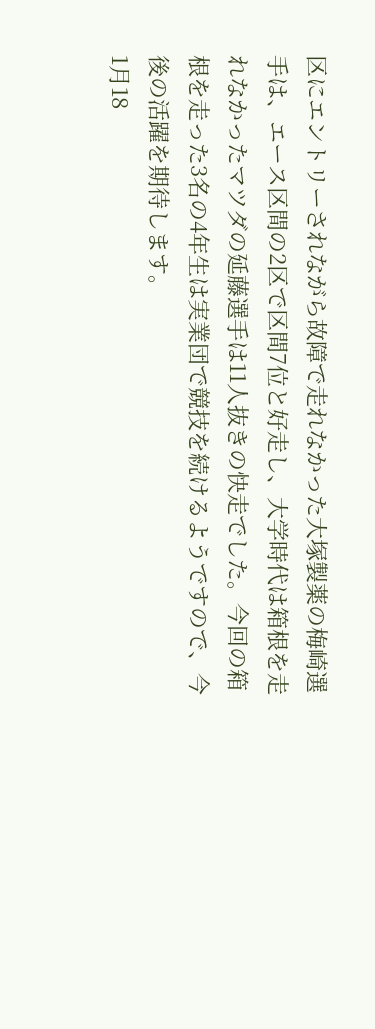区にエントリーされながら故障で走れなかった大塚製薬の梅崎選手は、エース区間の2区で区間7位と好走し、大学時代は箱根を走れなかったマツダの延藤選手は11人抜きの快走でした。今回の箱根を走った3名の4年生は実業団で競技を続けるようですので、今後の活躍を期待します。
1月18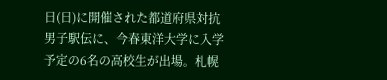日(日)に開催された都道府県対抗男子駅伝に、今春東洋大学に入学予定の6名の高校生が出場。札幌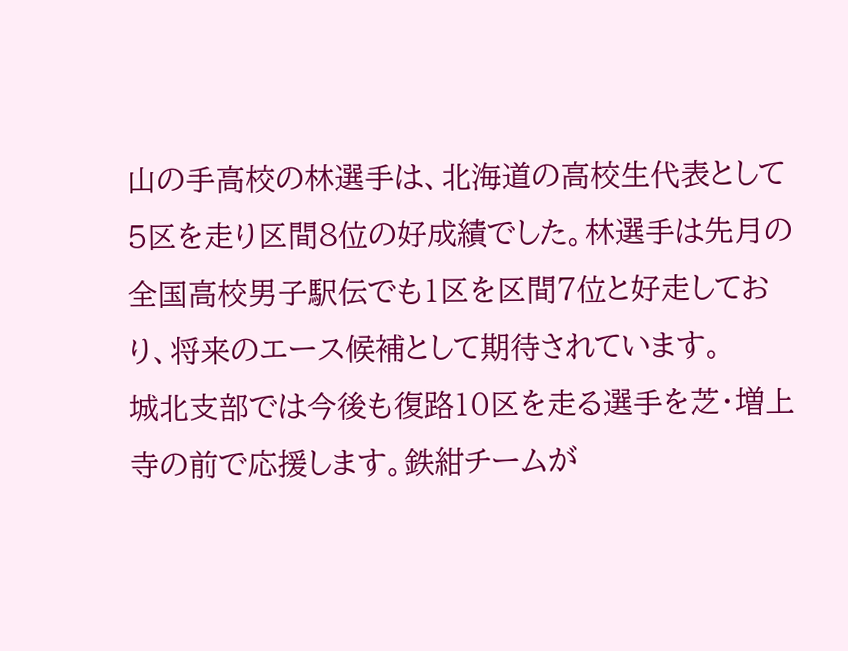山の手高校の林選手は、北海道の高校生代表として5区を走り区間8位の好成績でした。林選手は先月の全国高校男子駅伝でも1区を区間7位と好走しており、将来のエース候補として期待されています。
城北支部では今後も復路10区を走る選手を芝・増上寺の前で応援します。鉄紺チームが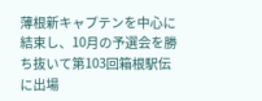薄根新キャプテンを中心に結束し、10月の予選会を勝ち抜いて第103回箱根駅伝に出場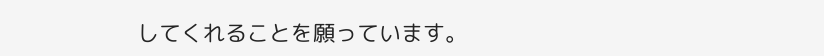してくれることを願っています。